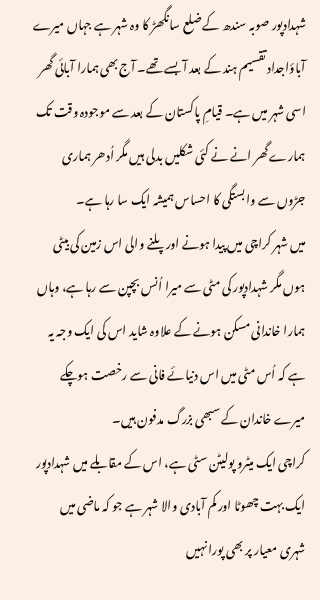شہدادپور صوبہ سندھ کے ضلع سانگھڑ کا وہ شہر ہے جہاں میرے آباؤاجداد تقسیم ہند کے بعد آ بسے تھے۔ آج بھی ہمارا آبائی گھر اسی شہر میں ہے۔ قیامِ پاکستان کے بعد سے موجودہ وقت تک ہمارے گھر انے نے کئی شکلیں بدلی ہیں مگر اُدھر ہماری جڑوں سے وابستگی کا احساس ہمیشہ ایک سا رہا ہے۔
میں شہر کراچی میں پیدا ہونے اور پلنے والی اس زمین کی بیٹی ہوں مگر شہدادپور کی مٹی سے میرا اُنس بچپن سے رہا ہے، وہاں ہمارا خاندانی مسکن ہونے کے علاوہ شاید اس کی ایک وجہ یہ ہے کہ اُس مٹی میں اس دنیائے فانی سے رخصت ہوچکے میرے خاندان کے سبھی بزرگ مدفون ہیں۔
کراچی ایک میٹرو پولیٹن سٹی ہے، اس کے مقابلے میں شہدادپور ایک بہت چھوٹا اور کم آبادی والا شہر ہے جو کہ ماضی میں شہری معیار پر بھی پورا نہیں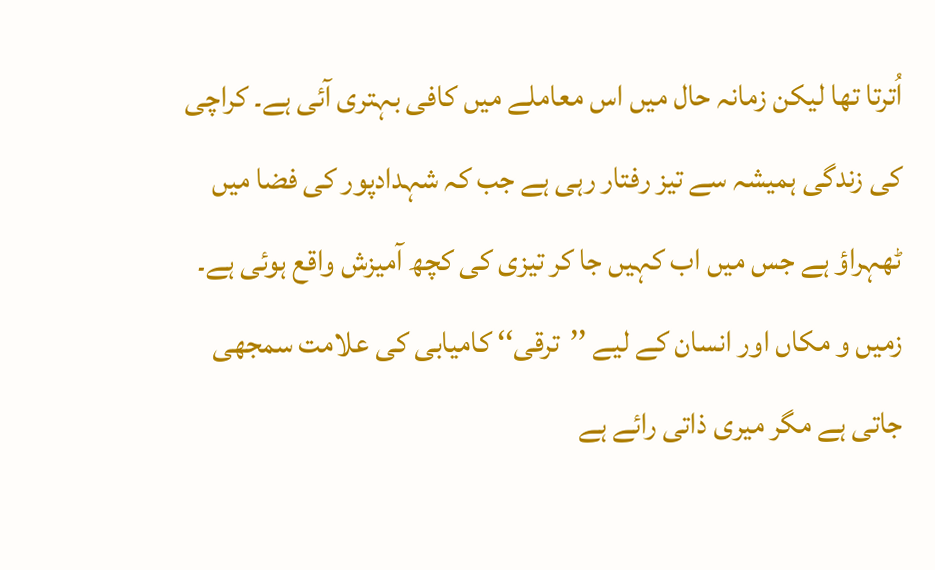اُترتا تھا لیکن زمانہ حال میں اس معاملے میں کافی بہتری آئی ہے۔ کراچی کی زندگی ہمیشہ سے تیز رفتار رہی ہے جب کہ شہدادپور کی فضا میں ٹھہراؤ ہے جس میں اب کہیں جا کر تیزی کی کچھ آمیزش واقع ہوئی ہے۔
زمیں و مکاں اور انسان کے لیے ’’ترقی‘‘ کامیابی کی علامت سمجھی جاتی ہے مگر میری ذاتی رائے ہے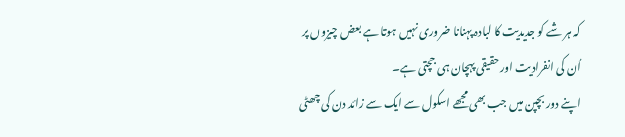کہ ہر شے کو جدیدیت کا لبادہ پہنانا ضروری نہیں ہوتا ہے بعض چیزوں پر اُن کی انفرادیت اور حقیقی پہچان ہی جچتی ہے۔
اپنے دور بچپن میں جب بھی مجھے اسکول سے ایک سے زائد دن کی چھٹی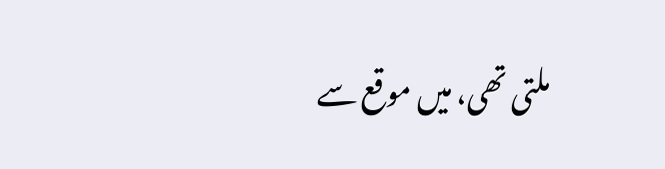ملتی تھی، میں موقع سے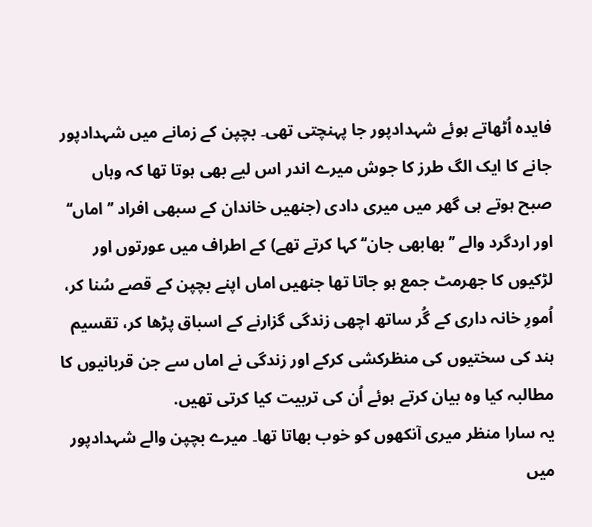فایدہ اُٹھاتے ہوئے شہدادپور جا پہنچتی تھی۔ بچپن کے زمانے میں شہدادپور جانے کا ایک الگ طرز کا جوش میرے اندر اس لیے بھی ہوتا تھا کہ وہاں صبح ہوتے ہی گھر میں میری دادی (جنھیں خاندان کے سبھی افراد ’’اماں‘‘ اور اردگرد والے ’’بھابھی جان‘‘ کہا کرتے تھے) کے اطراف میں عورتوں اور لڑکیوں کا جھرمٹ جمع ہو جاتا تھا جنھیں اماں اپنے بچپن کے قصے سُنا کر، اُمورِ خانہ داری کے گُر ساتھ اچھی زندگی گزارنے کے اسباق پڑھا کر، تقسیم ہند کی سختیوں کی منظرکشی کرکے اور زندگی نے اماں سے جن قربانیوں کا مطالبہ کیا وہ بیان کرتے ہوئے اُن کی تربیت کیا کرتی تھیں.
یہ سارا منظر میری آنکھوں کو خوب بھاتا تھا۔ میرے بچپن والے شہدادپور میں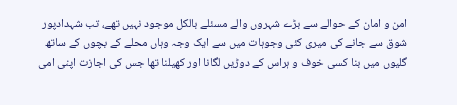امن و امان کے حوالے سے بڑے شہروں والے مسئلے بالکل موجود نہیں تھے، تب شہدادپور شوق سے جانے کی میری کئی وجوہات میں سے ایک وجہ وہاں محلے کے بچوں کے ساتھ گلیوں میں بنا کسی خوف و ہراس کے دوڑیں لگانا اور کھیلنا تھا جس کی اجازت اپنی امی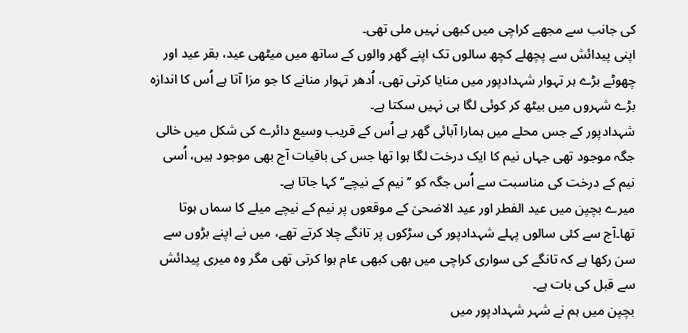کی جانب سے مجھے کراچی میں کبھی نہیں ملی تھی۔
اپنی پیدائش سے پچھلے کچھ سالوں تک اپنے گھر والوں کے ساتھ میں میٹھی عید، بقر عید اور چھوٹے بڑے ہر تہوار شہدادپور میں منایا کرتی تھی، اُدھر تہوار منانے کا جو مزا آتا ہے اُس کا اندازہ بڑے شہروں میں بیٹھ کر کوئی لگا ہی نہیں سکتا ہے۔
شہدادپور کے جس محلے میں ہمارا آبائی گھر ہے اُس کے قریب وسیع دائرے کی شکل میں خالی جگہ موجود تھی جہاں نیم کا ایک درخت لگا ہوا تھا جس کی باقیات آج بھی موجود ہیں، اُسی نیم کے درخت کی مناسبت سے اُس جگہ کو ’’ نیم کے نیچے‘‘ کہا جاتا ہے۔
میرے بچپن میں عید الفطر اور عید الاضحیٰ کے موقعوں پر نیم کے نیچے میلے کا سماں ہوتا تھا۔آج سے کئی سالوں پہلے شہدادپور کی سڑکوں پر تانگے چلا کرتے تھے، میں نے اپنے بڑوں سے سن رکھا ہے کہ تانگے کی سواری کراچی میں بھی کبھی عام ہوا کرتی تھی مگر وہ میری پیدائش سے قبل کی بات ہے۔
بچپن میں ہم نے شہر شہدادپور میں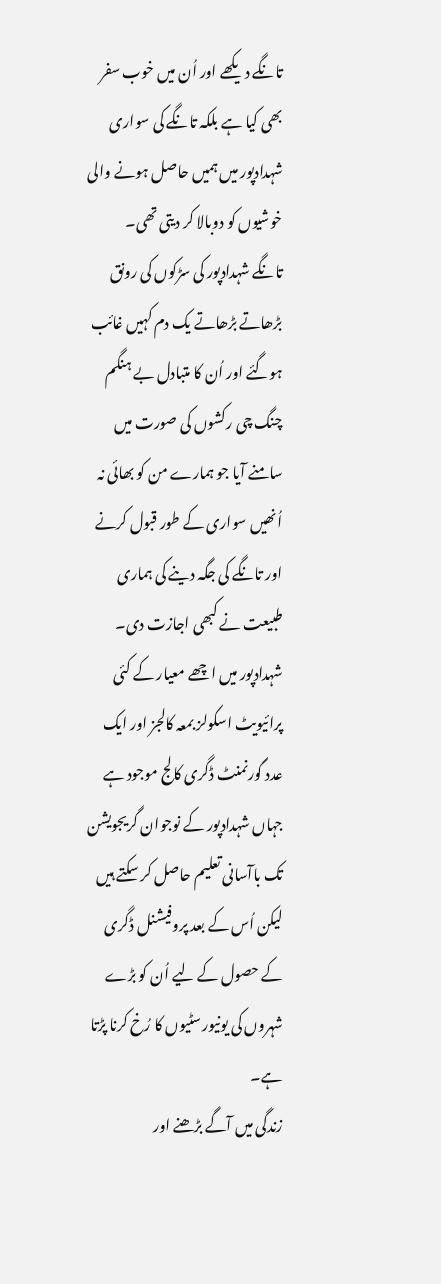تانگے دیکھے اور اُن میں خوب سفر بھی کیا ہے بلکہ تانگے کی سواری شہدادپور میں ہمیں حاصل ہونے والی خوشیوں کو دوبالا کر دیتی تھی۔
تانگے شہدادپور کی سڑکوں کی رونق بڑھاتے بڑھاتے یک دم کہیں غائب ہوگئے اور اُن کا متبادل بے ہنگم چنگ چی رکشوں کی صورت میں سامنے آیا جو ہمارے من کو بھائی نہ اُنھیں سواری کے طور قبول کرنے اور تانگے کی جگہ دینے کی ہماری طبیعت نے کبھی اجازت دی۔
شہدادپور میں اچھے معیار کے کئی پرائیویٹ اسکولز بمعہ کالجز اور ایک عدد گورنمنٹ ڈگری کالج موجود ہے جہاں شہدادپور کے نوجوان گریجویشن تک باآسانی تعلیم حاصل کر سکتے ہیں لیکن اُس کے بعد پروفیشنل ڈگری کے حصول کے لیے اُن کو بڑے شہروں کی یونیورسٹیوں کا رُخ کرنا پڑتا ہے۔
زندگی میں آگے بڑھنے اور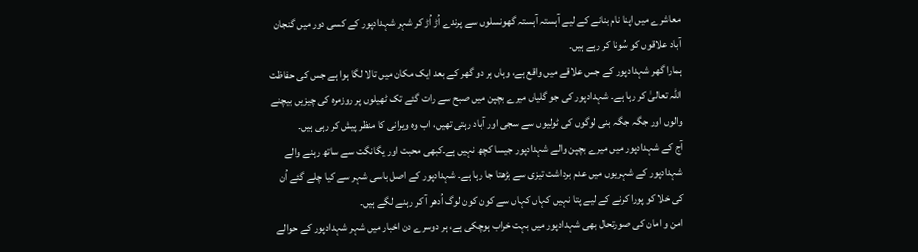معاشرے میں اپنا نام بنانے کے لیے آہستہ آہستہ گھونسلوں سے پرندے اُڑ اُڑ کر شہر شہدادپور کے کسی دور میں گنجان آباد علاقوں کو سُونا کر رہے ہیں۔
ہمارا گھر شہدادپور کے جس علاقے میں واقع ہے، وہاں ہر دو گھر کے بعد ایک مکان میں تالا لگا ہوا ہے جس کی حفاظت اللہ تعالیٰ کر رہا ہے۔ شہدادپور کی جو گلیاں میرے بچپن میں صبح سے رات گئے تک ٹھیلوں پر روزمرہ کی چیزیں بیچنے والوں اور جگہ جگہ بنی لوگوں کی ٹولیوں سے سجی اور آباد رہتی تھیں، اب وہ ویرانی کا منظر پیش کر رہی ہیں۔
آج کے شہدادپور میں میرے بچپن والے شہدادپور جیسا کچھ نہیں ہے۔کبھی محبت اور یگانگت سے ساتھ رہنے والے شہدادپور کے شہریوں میں عدم برداشت تیزی سے بڑھتا جا رہا ہے۔ شہدادپور کے اصل باسی شہر سے کیا چلے گئے اُن کی خلا کو پورا کرنے کے لیے پتا نہیں کہاں کہاں سے کون کون لوگ اُدھر آ کر رہنے لگے ہیں۔
امن و امان کی صورتحال بھی شہدادپور میں بہت خراب ہوچکی ہے، ہر دوسرے دن اخبار میں شہر شہدادپور کے حوالے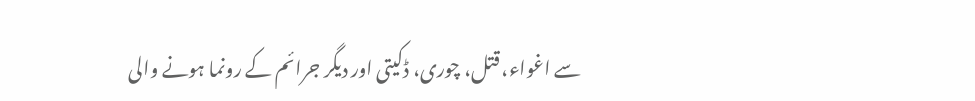سے اغواء، قتل، چوری، ڈکیتی اور دیگر جرائم کے رونما ہونے والی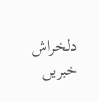دلخراش خبریں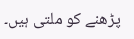پڑھنے کو ملتی ہیں۔